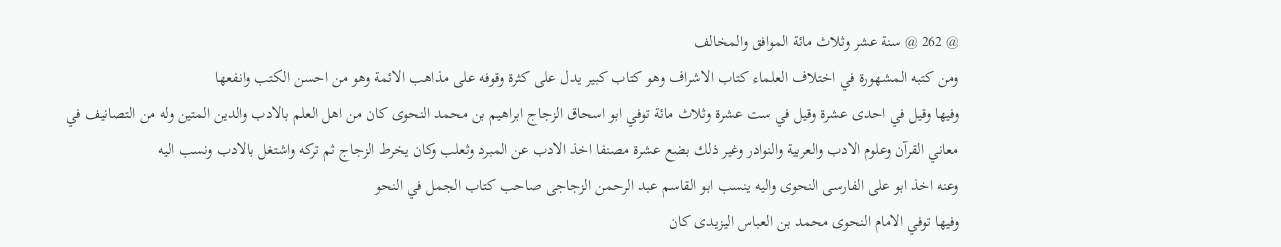@ 262 @ سنة عشر وثلاث مائة الموافق والمخالف
ومن كتبه المشهورة في اختلاف العلماء كتاب الاشراف وهو كتاب كبير يدل على كثرة وقوفه على مذاهب الائمة وهو من احسن الكتب وانفعها
وفيها وقيل في احدى عشرة وقيل في ست عشرة وثلاث مائة توفي ابو اسحاق الزجاج ابراهيم بن محمد النحوى كان من اهل العلم بالادب والدين المتين وله من التصانيف في معاني القرآن وعلوم الادب والعربية والنوادر وغير ذلك بضع عشرة مصنفا اخذ الادب عن المبرد وثعلب وكان يخرط الزجاج ثم تركه واشتغل بالادب ونسب اليه
وعنه اخذ ابو على الفارسى النحوى واليه ينسب ابو القاسم عبد الرحمن الزجاجى صاحب كتاب الجمل في النحو
وفيها توفي الامام النحوى محمد بن العباس اليزيدى كان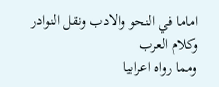اماما في النحو والادب ونقل النوادر وكلام العرب
ومما رواه اعرابيا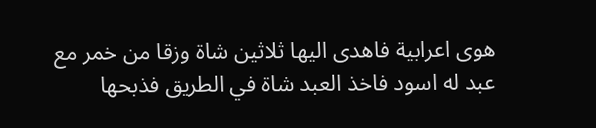هوى اعرابية فاهدى اليها ثلاثين شاة وزقا من خمر مع عبد له اسود فاخذ العبد شاة في الطريق فذبحها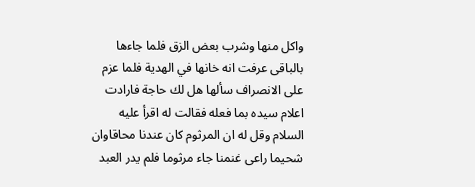واكل منها وشرب بعض الزق فلما جاءها بالباقى عرفت انه خانها في الهدية فلما عزم على الانصراف سألها هل لك حاجة فارادت اعلام سيده بما فعله فقالت له اقرأ عليه السلام وقل له ان المرثوم كان عندنا محاقاوان شحيما راعى غنمنا جاء مرثوما فلم يدر العبد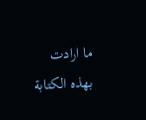ما ارادت بهذه الكتابة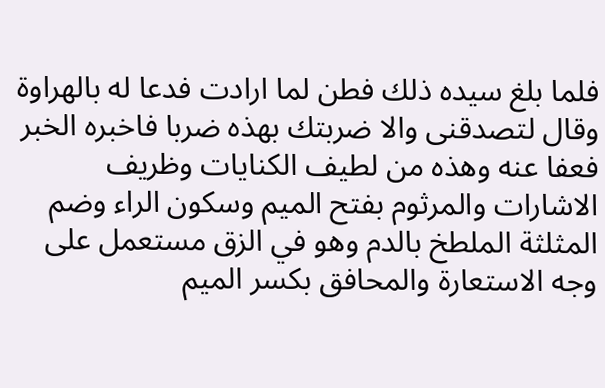فلما بلغ سيده ذلك فطن لما ارادت فدعا له بالهراوة وقال لتصدقنى والا ضربتك بهذه ضربا فاخبره الخبر فعفا عنه وهذه من لطيف الكنايات وظريف الاشارات والمرثوم بفتح الميم وسكون الراء وضم المثلثة الملطخ بالدم وهو في الزق مستعمل على وجه الاستعارة والمحافق بكسر الميم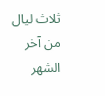ثلاث ليال من آخر الشهر